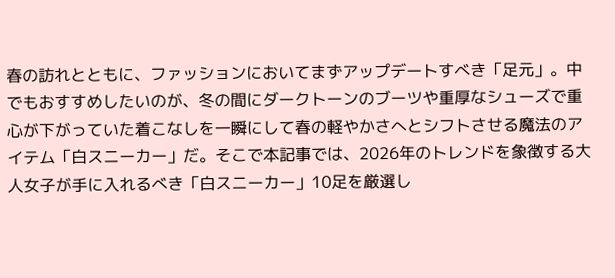春の訪れとともに、ファッションにおいてまずアップデートすべき「足元」。中でもおすすめしたいのが、冬の間にダークトーンのブーツや重厚なシューズで重心が下がっていた着こなしを一瞬にして春の軽やかさへとシフトさせる魔法のアイテム「白スニーカー」だ。そこで本記事では、2026年のトレンドを象徴する大人女子が手に入れるべき「白スニーカー」10足を厳選し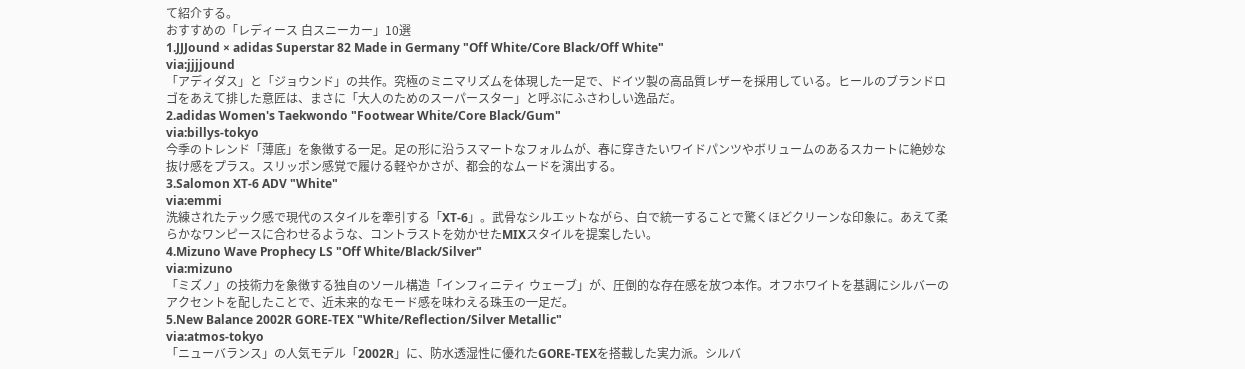て紹介する。
おすすめの「レディース 白スニーカー」10選
1.JJJound × adidas Superstar 82 Made in Germany "Off White/Core Black/Off White"
via:jjjjound
「アディダス」と「ジョウンド」の共作。究極のミニマリズムを体現した一足で、ドイツ製の高品質レザーを採用している。ヒールのブランドロゴをあえて排した意匠は、まさに「大人のためのスーパースター」と呼ぶにふさわしい逸品だ。
2.adidas Women's Taekwondo "Footwear White/Core Black/Gum"
via:billys-tokyo
今季のトレンド「薄底」を象徴する一足。足の形に沿うスマートなフォルムが、春に穿きたいワイドパンツやボリュームのあるスカートに絶妙な抜け感をプラス。スリッポン感覚で履ける軽やかさが、都会的なムードを演出する。
3.Salomon XT-6 ADV "White"
via:emmi
洗練されたテック感で現代のスタイルを牽引する「XT-6」。武骨なシルエットながら、白で統一することで驚くほどクリーンな印象に。あえて柔らかなワンピースに合わせるような、コントラストを効かせたMIXスタイルを提案したい。
4.Mizuno Wave Prophecy LS "Off White/Black/Silver"
via:mizuno
「ミズノ」の技術力を象徴する独自のソール構造「インフィニティ ウェーブ」が、圧倒的な存在感を放つ本作。オフホワイトを基調にシルバーのアクセントを配したことで、近未来的なモード感を味わえる珠玉の一足だ。
5.New Balance 2002R GORE-TEX "White/Reflection/Silver Metallic"
via:atmos-tokyo
「ニューバランス」の人気モデル「2002R」に、防水透湿性に優れたGORE-TEXを搭載した実力派。シルバ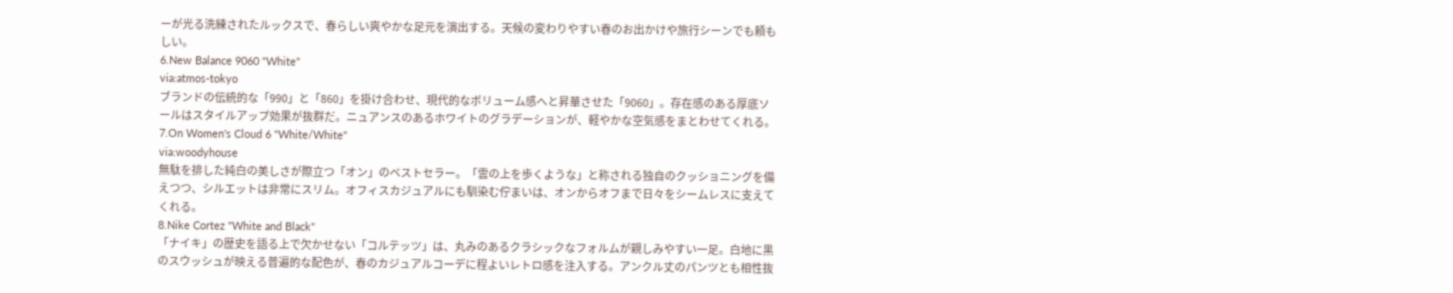ーが光る洗練されたルックスで、春らしい爽やかな足元を演出する。天候の変わりやすい春のお出かけや旅行シーンでも頼もしい。
6.New Balance 9060 "White"
via:atmos-tokyo
ブランドの伝統的な「990」と「860」を掛け合わせ、現代的なボリューム感へと昇華させた「9060」。存在感のある厚底ソールはスタイルアップ効果が抜群だ。ニュアンスのあるホワイトのグラデーションが、軽やかな空気感をまとわせてくれる。
7.On Women's Cloud 6 "White/White"
via:woodyhouse
無駄を排した純白の美しさが際立つ「オン」のベストセラー。「雲の上を歩くような」と称される独自のクッショニングを備えつつ、シルエットは非常にスリム。オフィスカジュアルにも馴染む佇まいは、オンからオフまで日々をシームレスに支えてくれる。
8.Nike Cortez "White and Black"
「ナイキ」の歴史を語る上で欠かせない「コルテッツ」は、丸みのあるクラシックなフォルムが親しみやすい一足。白地に黒のスウッシュが映える普遍的な配色が、春のカジュアルコーデに程よいレトロ感を注入する。アンクル丈のパンツとも相性抜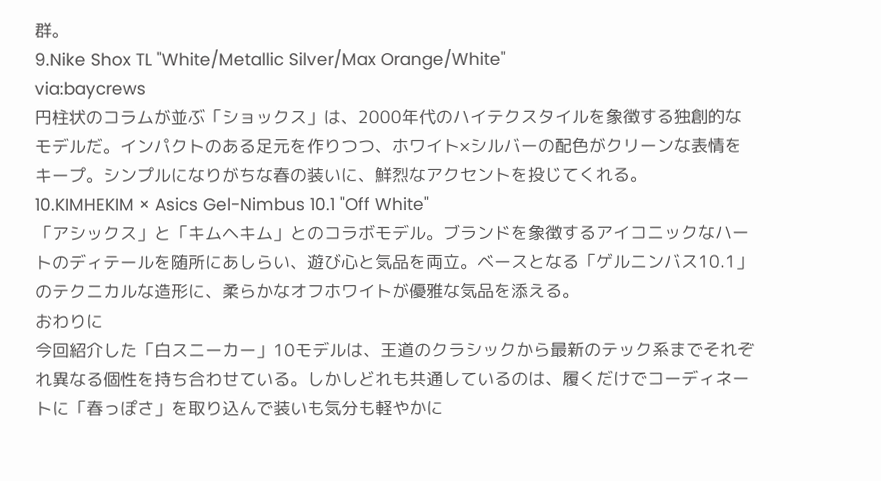群。
9.Nike Shox TL "White/Metallic Silver/Max Orange/White"
via:baycrews
円柱状のコラムが並ぶ「ショックス」は、2000年代のハイテクスタイルを象徴する独創的なモデルだ。インパクトのある足元を作りつつ、ホワイト×シルバーの配色がクリーンな表情をキープ。シンプルになりがちな春の装いに、鮮烈なアクセントを投じてくれる。
10.KIMHEKIM × Asics Gel-Nimbus 10.1 "Off White"
「アシックス」と「キムヘキム」とのコラボモデル。ブランドを象徴するアイコニックなハートのディテールを随所にあしらい、遊び心と気品を両立。ベースとなる「ゲルニンバス10.1」のテクニカルな造形に、柔らかなオフホワイトが優雅な気品を添える。
おわりに
今回紹介した「白スニーカー」10モデルは、王道のクラシックから最新のテック系までそれぞれ異なる個性を持ち合わせている。しかしどれも共通しているのは、履くだけでコーディネートに「春っぽさ」を取り込んで装いも気分も軽やかに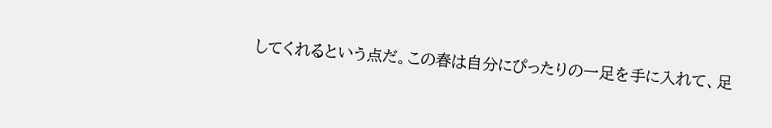してくれるという点だ。この春は自分にぴったりの一足を手に入れて、足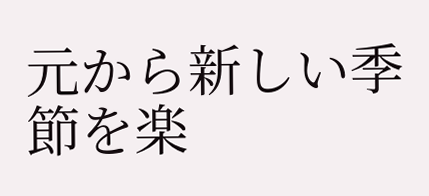元から新しい季節を楽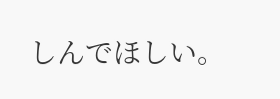しんでほしい。